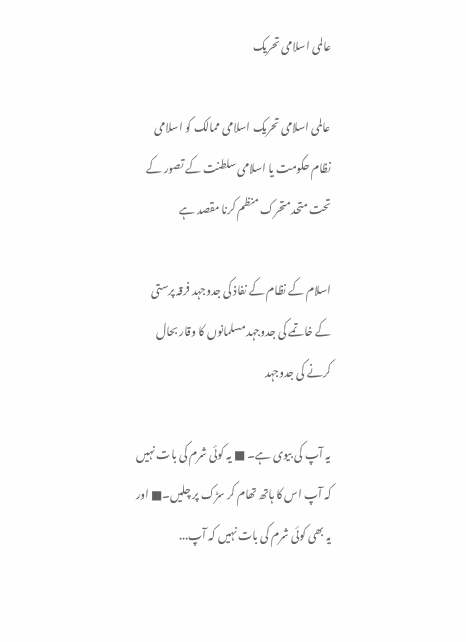عالمی اسلامی تحریک

عالمی اسلامی تحریک اسلامی ممالک کو اسلامی نظام حکومت یا اسلامی سلطنت کے تصور کے تحت متحد متحرک منظم کرنا مقصد ہے

اسلام کے نظام کے نفاذ کی جدوجہد فرقہ پرستی کے خاتمے کی جدوجہد مسلمانوں کا وقار بحال کرنے کی جدوجہد

یہ آپ کی بیوی ہے۔ ■ یہ کوئی شرم کی بات نہیں کہ آپ اس کا ہاتھ تھام کر سڑک پر چلیں۔■ اور یہ بھی کوئی شرم کی بات نہیں کہ آپ...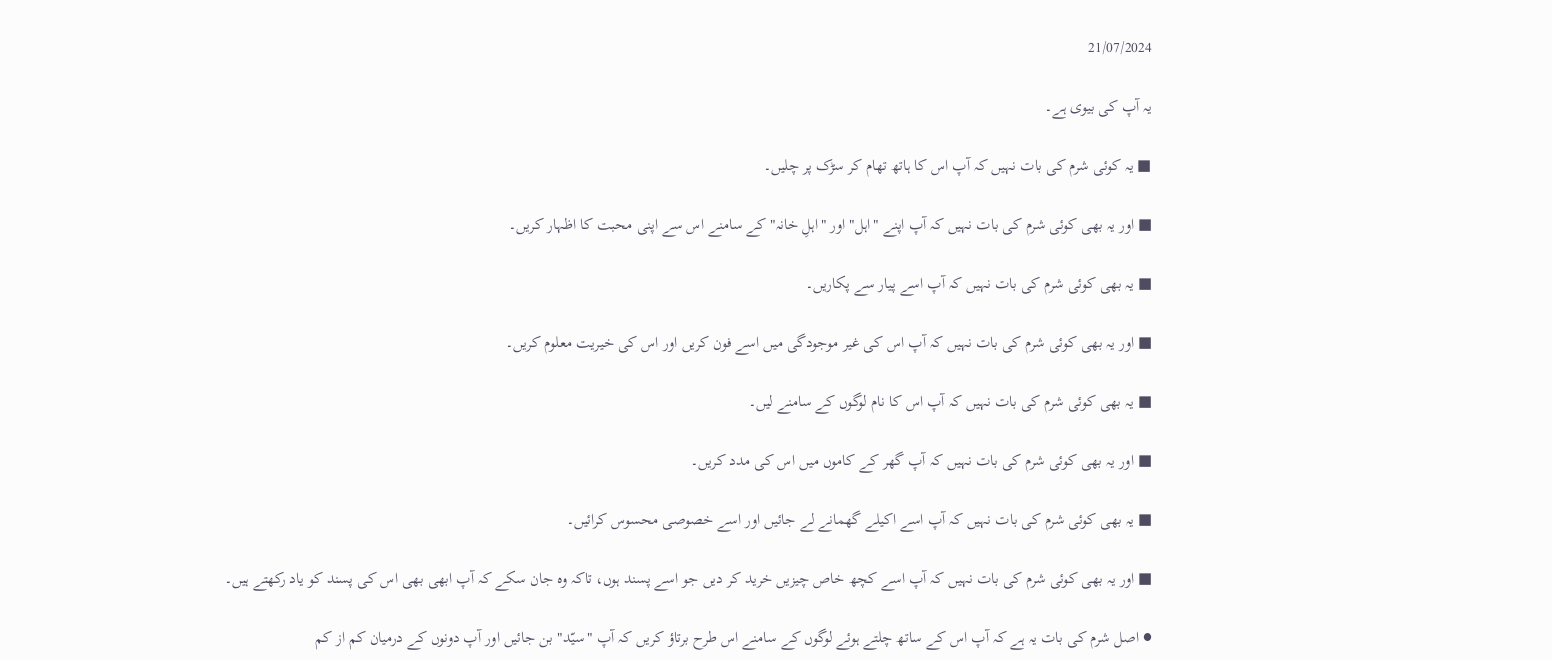21/07/2024

یہ آپ کی بیوی ہے۔

■ یہ کوئی شرم کی بات نہیں کہ آپ اس کا ہاتھ تھام کر سڑک پر چلیں۔

■ اور یہ بھی کوئی شرم کی بات نہیں کہ آپ اپنے "اہل" اور "اہلِ خانہ" کے سامنے اس سے اپنی محبت کا اظہار کریں۔

■ یہ بھی کوئی شرم کی بات نہیں کہ آپ اسے پیار سے پکاریں۔

■ اور یہ بھی کوئی شرم کی بات نہیں کہ آپ اس کی غیر موجودگی میں اسے فون کریں اور اس کی خیریت معلوم کریں۔

■ یہ بھی کوئی شرم کی بات نہیں کہ آپ اس کا نام لوگوں کے سامنے لیں۔

■ اور یہ بھی کوئی شرم کی بات نہیں کہ آپ گھر کے کاموں میں اس کی مدد کریں۔

■ یہ بھی کوئی شرم کی بات نہیں کہ آپ اسے اکیلے گھمانے لے جائیں اور اسے خصوصی محسوس کرائیں۔

■ اور یہ بھی کوئی شرم کی بات نہیں کہ آپ اسے کچھ خاص چیزیں خرید کر دیں جو اسے پسند ہوں، تاکہ وہ جان سکے کہ آپ ابھی بھی اس کی پسند کو یاد رکھتے ہیں۔

● اصل شرم کی بات یہ ہے کہ آپ اس کے ساتھ چلتے ہوئے لوگوں کے سامنے اس طرح برتاؤ کریں کہ آپ "سیّد" بن جائیں اور آپ دونوں کے درمیان کم از کم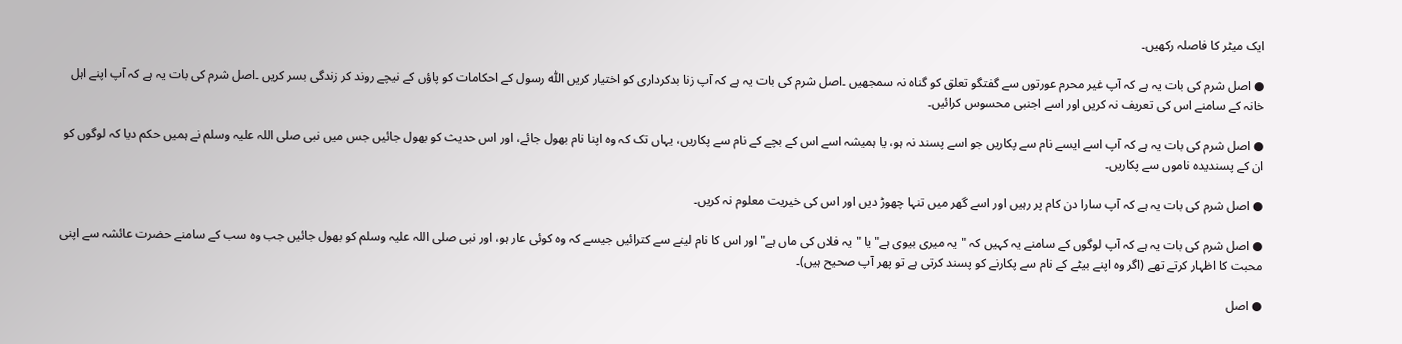ایک میٹر کا فاصلہ رکھیں۔

● اصل شرم کی بات یہ ہے کہ آپ غیر محرم عورتوں سے گفتگو تعلق کو گناہ نہ سمجھیں ۔اصل شرم کی بات یہ ہے کہ آپ زنا بدکرداری کو اختیار کریں اللّٰہ رسول کے احکامات کو پاؤں کے نیچے روند کر زندگی بسر کریں ۔اصل شرم کی بات یہ ہے کہ آپ اپنے اہل خانہ کے سامنے اس کی تعریف نہ کریں اور اسے اجنبی محسوس کرائیں۔

● اصل شرم کی بات یہ ہے کہ آپ اسے ایسے نام سے پکاریں جو اسے پسند نہ ہو، یا ہمیشہ اسے اس کے بچے کے نام سے پکاریں، یہاں تک کہ وہ اپنا نام بھول جائے، اور اس حدیث کو بھول جائیں جس میں نبی صلی اللہ علیہ وسلم نے ہمیں حکم دیا کہ لوگوں کو ان کے پسندیدہ ناموں سے پکاریں۔

● اصل شرم کی بات یہ ہے کہ آپ سارا دن کام پر رہیں اور اسے گھر میں تنہا چھوڑ دیں اور اس کی خیریت معلوم نہ کریں۔

● اصل شرم کی بات یہ ہے کہ آپ لوگوں کے سامنے یہ کہیں کہ "یہ میری بیوی ہے" یا "یہ فلاں کی ماں ہے" اور اس کا نام لینے سے کترائیں جیسے کہ وہ کوئی عار ہو، اور نبی صلی اللہ علیہ وسلم کو بھول جائیں جب وہ سب کے سامنے حضرت عائشہ سے اپنی محبت کا اظہار کرتے تھے (اگر وہ اپنے بیٹے کے نام سے پکارنے کو پسند کرتی ہے تو پھر آپ صحیح ہیں)۔

● اصل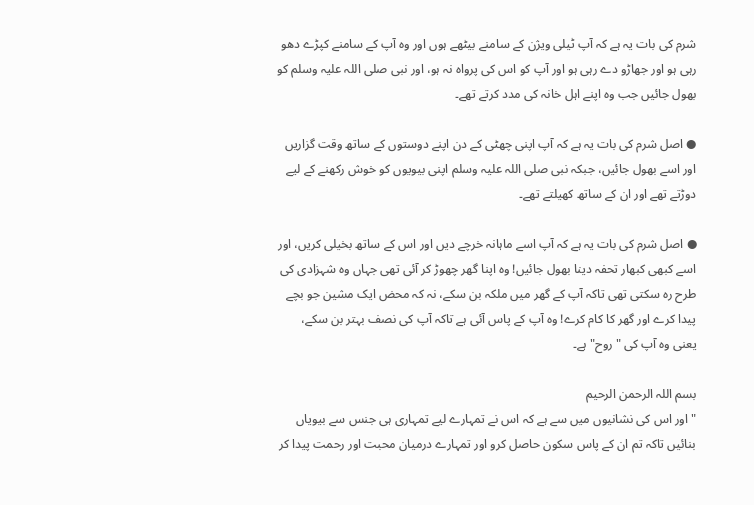شرم کی بات یہ ہے کہ آپ ٹیلی ویژن کے سامنے بیٹھے ہوں اور وہ آپ کے سامنے کپڑے دھو رہی ہو اور جھاڑو دے رہی ہو اور آپ کو اس کی پرواہ نہ ہو، اور نبی صلی اللہ علیہ وسلم کو بھول جائیں جب وہ اپنے اہل خانہ کی مدد کرتے تھے۔

● اصل شرم کی بات یہ ہے کہ آپ اپنی چھٹی کے دن اپنے دوستوں کے ساتھ وقت گزاریں اور اسے بھول جائیں، جبکہ نبی صلی اللہ علیہ وسلم اپنی بیویوں کو خوش رکھنے کے لیے دوڑتے تھے اور ان کے ساتھ کھیلتے تھے۔

● اصل شرم کی بات یہ ہے کہ آپ اسے ماہانہ خرچے دیں اور اس کے ساتھ بخیلی کریں، اور اسے کبھی کبھار تحفہ دینا بھول جائیں! وہ اپنا گھر چھوڑ کر آئی تھی جہاں وہ شہزادی کی طرح رہ سکتی تھی تاکہ آپ کے گھر میں ملکہ بن سکے، نہ کہ محض ایک مشین جو بچے پیدا کرے اور گھر کا کام کرے! وہ آپ کے پاس آئی ہے تاکہ آپ کی نصف بہتر بن سکے، یعنی وہ آپ کی "روح" ہے۔

بسم اللہ الرحمن الرحیم
"اور اس کی نشانیوں میں سے ہے کہ اس نے تمہارے لیے تمہاری ہی جنس سے بیویاں بنائیں تاکہ تم ان کے پاس سکون حاصل کرو اور تمہارے درمیان محبت اور رحمت پیدا کر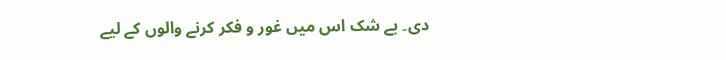دی۔ بے شک اس میں غور و فکر کرنے والوں کے لیے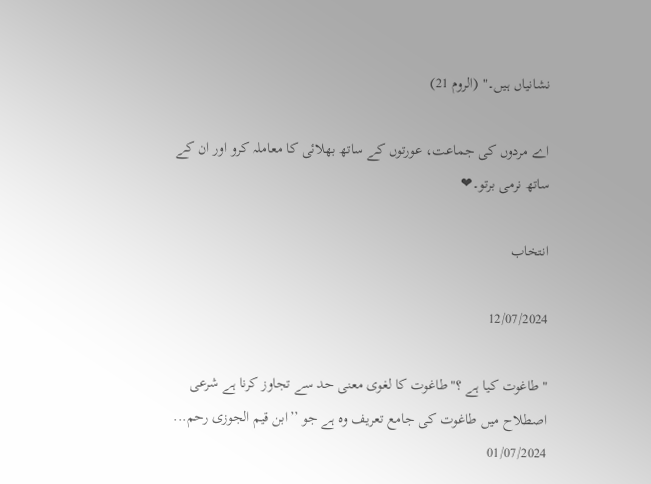نشانیاں ہیں۔" (الروم 21)

اے مردوں کی جماعت، عورتوں کے ساتھ بھلائی کا معاملہ کرو اور ان کے ساتھ نرمی برتو۔❤

انتخاب

12/07/2024

"طاغوت کیا ہے ؟"طاغوت کا لغوی معنی حد سے تجاوز کرنا ہے شرعی اصطلاح میں طاغوت کی جامع تعریف وہ ہے جو ’’ابن قیم الجوزی رحم...
01/07/2024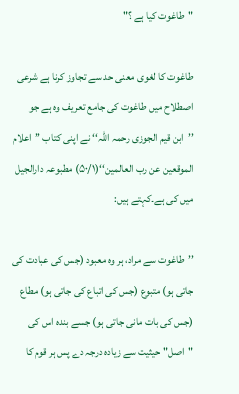"طاغوت کیا ہے ؟"

طاغوت کا لغوی معنی حد سے تجاوز کرنا ہے شرعی اصطلاح میں طاغوت کی جامع تعریف وہ ہے جو ’’ابن قیم الجوزی رحمہ اللہ‘‘ نے اپنی کتاب ’’اعلام الموقعین عن رب العالمین‘‘(۵۰/۱) مطبوعہ دارالجیل میں کی ہے۔کہتے ہیں:

’’طاغوت سے مراد، ہر وہ معبود (جس کی عبادت کی جاتی ہو) متبوع (جس کی اتباع کی جاتی ہو) مطاع (جس کی بات مانی جاتی ہو) جسے بندہ اس کی "اصل" حیثیت سے زیادہ درجہ دے پس ہر قوم کا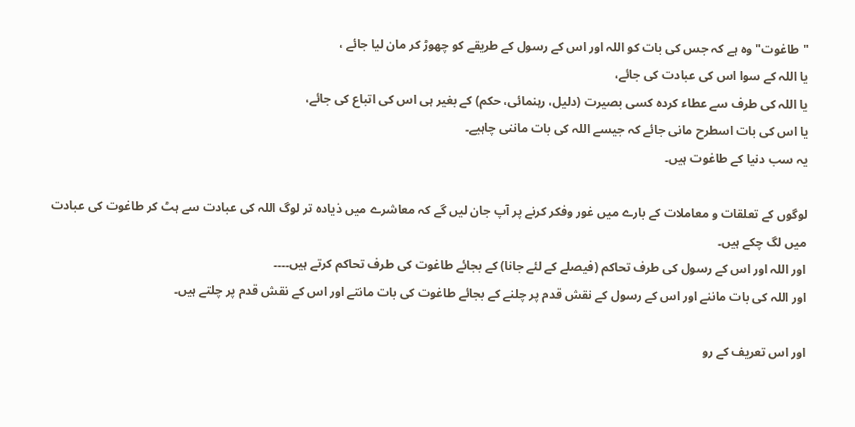"طاغوت" وہ ہے کہ جس کی بات کو اللہ اور اس کے رسول کے طریقے کو چھوڑ کر مان لیا جائے ،
یا اللہ کے سوا اس کی عبادت کی جائے،
یا اللہ کی طرف سے عطاء کردہ کسی بصیرت (دلیل، رہنمائی، حکم) کے بغیر ہی اس کی اتباع کی جائے،
یا اس کی بات اسطرح مانی جائے کہ جیسے اللہ کی بات ماننی چاہیے۔
یہ سب دنیا کے طاغوت ہیں۔

لوگوں کے تعلقات و معاملات کے بارے میں غور وفکر کرنے پر آپ جان لیں گے کہ معاشرے میں ذیادہ تر لوگ اللہ کی عبادت سے ہٹ کر طاغوت کی عبادت میں لگ چکے ہیں۔
اور اللہ اور اس کے رسول کی طرف تحاکم (فیصلے کے لئے جانا) کے بجائے طاغوت کی طرف تحاکم کرتے ہیں۔۔۔۔
اور اللہ کی بات ماننے اور اس کے رسول کے نقش قدم پر چلنے کے بجائے طاغوت کی بات مانتے اور اس کے نقش قدم پر چلتے ہیں۔

اور اس تعریف کے رو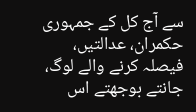سے آج کل کے جمہوری حکمران، عدالتیں، فیصلہ کرنے والے لوگ، جانتے بوجھتے اس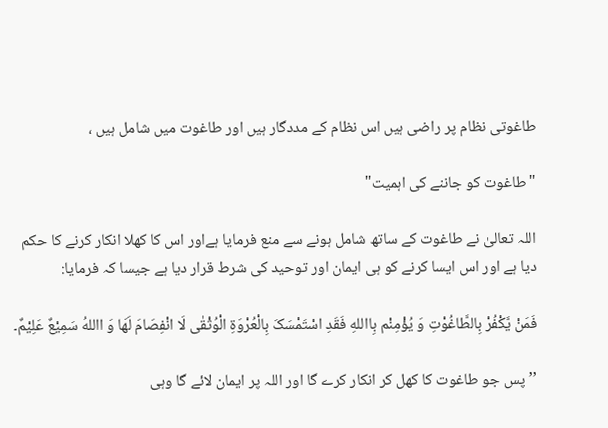طاغوتی نظام پر راضی ہیں اس نظام کے مددگار ہیں اور طاغوت میں شامل ہیں ،

"طاغوت کو جاننے کی اہمیت"

اللہ تعالیٰ نے طاغوت کے ساتھ شامل ہونے سے منع فرمایا ہےاور اس کا کھلا انکار کرنے کا حکم دیا ہے اور اس ایسا کرنے کو ہی ایمان اور توحید کی شرط قرار دیا ہے جیسا کہ فرمایا:

فَمَنْ یَّکْفُرْ بِالطَّاغُوْتِ وَ یُؤْمِنْم بِااللهِ فَقَدِ اسْتَمْسَکَ بِالْعُرْوَةِ الْوُثْقٰی لَا انْفِصَامَ لَھَا وَ االلهُ سَمِیْعٌ عَلِیْمٌ۔

’’پس جو طاغوت کا کھل کر انکار کرے گا اور اللہ پر ایمان لائے گا وہی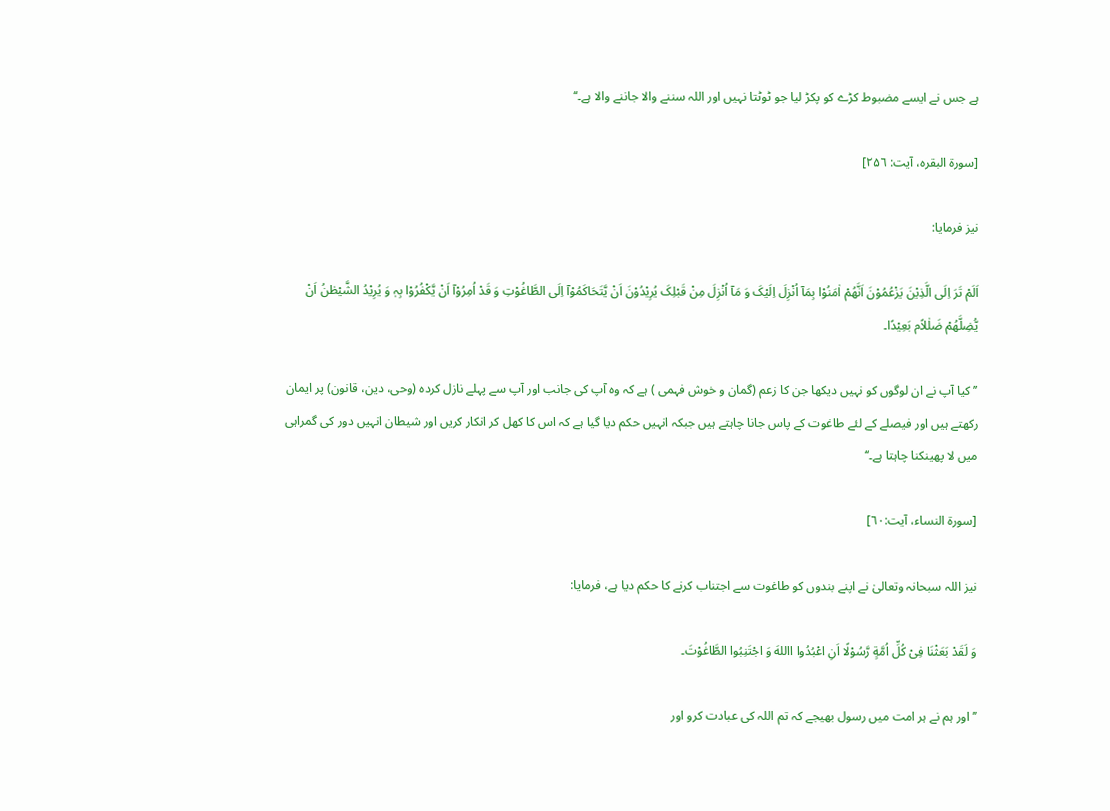ہے جس نے ایسے مضبوط کڑے کو پکڑ لیا جو ٹوٹتا نہیں اور اللہ سننے والا جاننے والا ہے۔‘‘

[سورۃ البقرہ، آیت: ۲۵٦]

نیز فرمایا:

اَلَمْ تَرَ اِلَی الَّذِیْنَ یَزْعُمُوْنَ اَنَّھُمْ اٰمَنُوْا بِمَآ اُنْزِلَ اِلَیْکَ وَ مَآ اُنْزِلَ مِنْ قَبْلِکَ یُرِیْدُوْنَ اَنْ یَّتَحَاکَمُوْآ اِلَی الطَّاغُوْتِ وَ قَدْ اُمِرُوْآ اَنْ یَّکْفُرُوْا بِہٖ وَ یُرِیْدُ الشَّیْطٰنُ اَنْ یُّضِلَّھُمْ ضَلٰلاًم بَعِیْدًا۔

’’کیا آپ نے ان لوگوں کو نہیں دیکھا جن کا زعم (گمان و خوش فہمی ) ہے کہ وہ آپ کی جانب اور آپ سے پہلے نازل کردہ (وحی، دین، قانون) پر ایمان رکھتے ہیں اور فیصلے کے لئے طاغوت کے پاس جانا چاہتے ہیں جبکہ انہیں حکم دیا گیا ہے کہ اس کا کھل کر انکار کریں اور شیطان انہیں دور کی گمراہی میں لا پھینکنا چاہتا ہے۔‘‘

[سورۃ النساء، آیت:٦۰]

نیز اللہ سبحانہ وتعالیٰ نے اپنے بندوں کو طاغوت سے اجتناب کرنے کا حکم دیا ہے، فرمایا:

وَ لَقَدْ بَعَثْنَا فِیْ کُلِّ اُمَّةٍ رَّسُوْلًا اَنِ اعْبُدُوا االلهَ وَ اجْتَنِبُوا الطَّاغُوْتَ۔

’’اور ہم نے ہر امت میں رسول بھیجے کہ تم اللہ کی عبادت کرو اور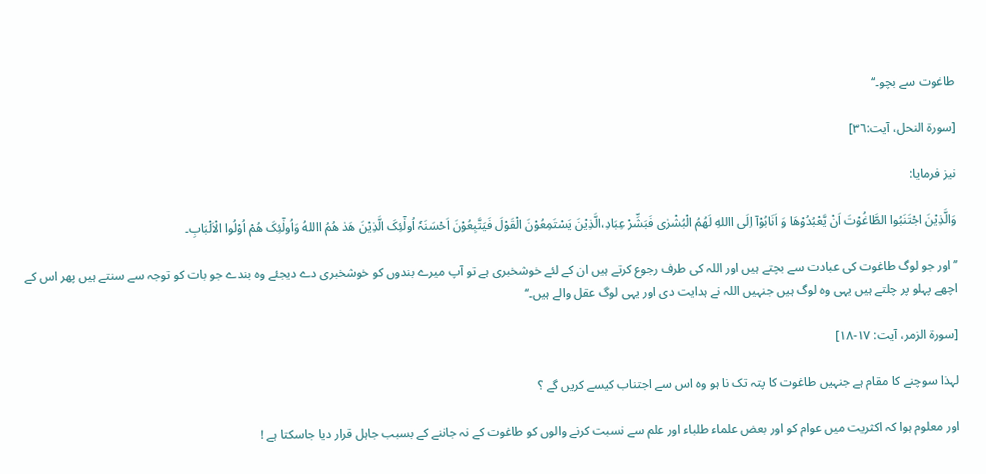طاغوت سے بچو۔‘‘

[سورۃ النحل، آیت:۳٦]

نیز فرمایا:

وَالَّذِیْنَ اجْتَنَبُوا الطَّاغُوْتَ اَنْ یَّعْبُدُوْھَا وَ اَنَابُوْآ اِلَی االلهِ لَھُمُ الْبُشْرٰی فَبَشِّرْ عِبَادِ،الَّذِیْنَ یَسْتَمِعُوْنَ الْقَوْلَ فَیَتَّبِعُوْنَ اَحْسَنَہٗ اُولٰٓئِکَ الَّذِیْنَ ھَدٰ ھُمُ االلهُ وَاُولٰٓئِکَ ھُمْ اُوْلُوا الْاَلْبَابِ۔

’’اور جو لوگ طاغوت کی عبادت سے بچتے ہیں اور اللہ کی طرف رجوع کرتے ہیں ان کے لئے خوشخبری ہے تو آپ میرے بندوں کو خوشخبری دے دیجئے وہ بندے جو بات کو توجہ سے سنتے ہیں پھر اس کے اچھے پہلو پر چلتے ہیں یہی وہ لوگ ہیں جنہیں اللہ نے ہدایت دی اور یہی لوگ عقل والے ہیں۔‘‘

[سورۃ الزمر، آیت: ۱۷-۱۸]

لہذا سوچنے کا مقام ہے جنہیں طاغوت کا پتہ تک نا ہو وہ اس سے اجتناب کیسے کریں گے ؟

اور معلوم ہوا کہ اکثریت میں عوام کو اور بعض علماء طلباء اور علم سے نسبت کرنے والوں کو طاغوت کے نہ جاننے کے بسبب جاہل قرار دیا جاسکتا ہے !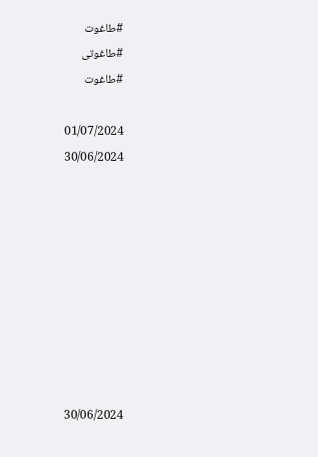#طاغوت
#طاغوتی
#طاغوت

01/07/2024
30/06/2024









30/06/2024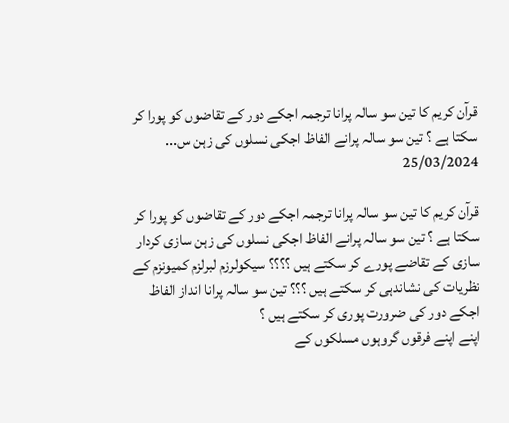قرآن کریم کا تین سو سالہ پرانا ترجمہ اجکے دور کے تقاضوں کو پورا کر سکتا ہے ؟ تین سو سالہ پرانے الفاظ اجکی نسلوں کی زہن س...
25/03/2024

قرآن کریم کا تین سو سالہ پرانا ترجمہ اجکے دور کے تقاضوں کو پورا کر سکتا ہے ؟ تین سو سالہ پرانے الفاظ اجکی نسلوں کی زہن سازی کردار سازی کے تقاضے پورے کر سکتے ہیں ؟؟؟؟ سیکولرزم لبرلزم کمیونزم کے نظریات کی نشاندہی کر سکتے ہیں ؟؟؟ تین سو سالہ پرانا انداز الفاظ اجکے دور کی ضرورت پوری کر سکتے ہیں ؟
اپنے اپنے فرقوں گروہوں مسلکوں کے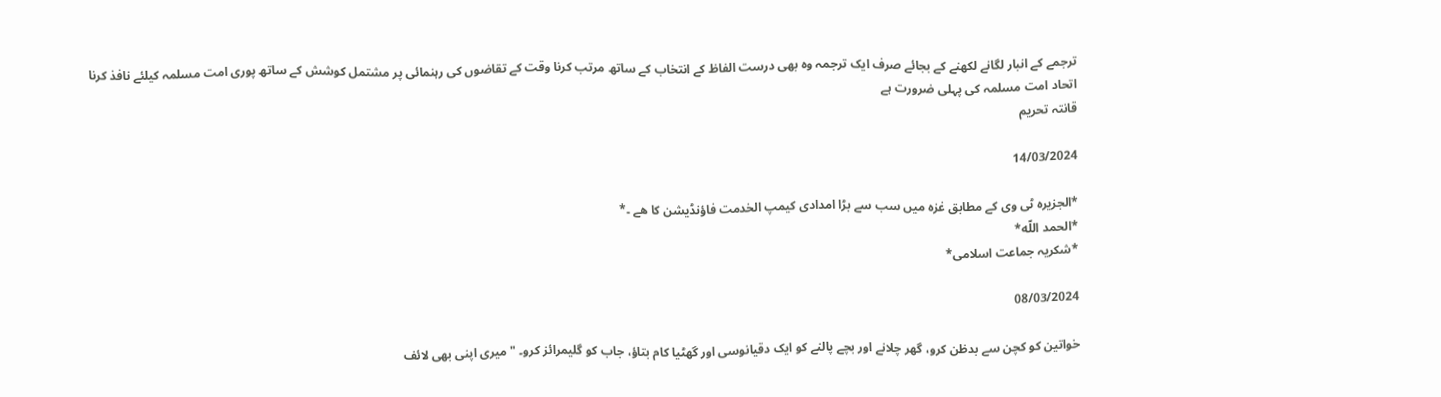ترجمے کے انبار لگانے لکھنے کے بجائے صرف ایک ترجمہ وہ بھی درست الفاظ کے انتخاب کے ساتھ مرتب کرنا وقت کے تقاضوں کی رہنمائی پر مشتمل کوشش کے ساتھ پوری امت مسلمہ کیلئے نافذ کرنا اتحاد امت مسلمہ کی پہلی ضرورت ہے
قانتہ تحریم

14/03/2024

*الجزیرہ ٹی وی کے مطابق غزہ میں سب سے بڑا امدادی کیمپ الخدمت فاؤنڈیشن کا ھے ۔*
*الحمد اللّه*
*شکریہ جماعت اسلامی*

08/03/2024

خواتین کو کچن سے بدظن کرو، گھر چلانے اور بچے پالنے کو ایک دقیانوسی اور گھٹیا کام بتاؤ، جاب کو گلیمرائز کرو۔ "میری اپنی بھی لائف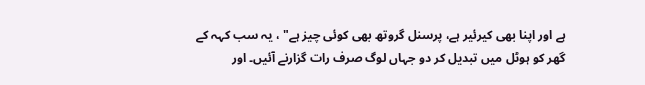ہے اور اپنا بھی کیرئیر ہے، پرسنل گروتھ بھی کوئی چیز ہے" ، یہ سب کہہ کے گھر کو ہوٹل میں تبدیل کر دو جہاں لوگ صرف رات گزارنے آئیں۔ اور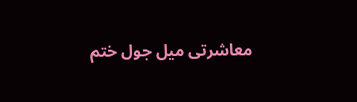معاشرتی میل جول ختم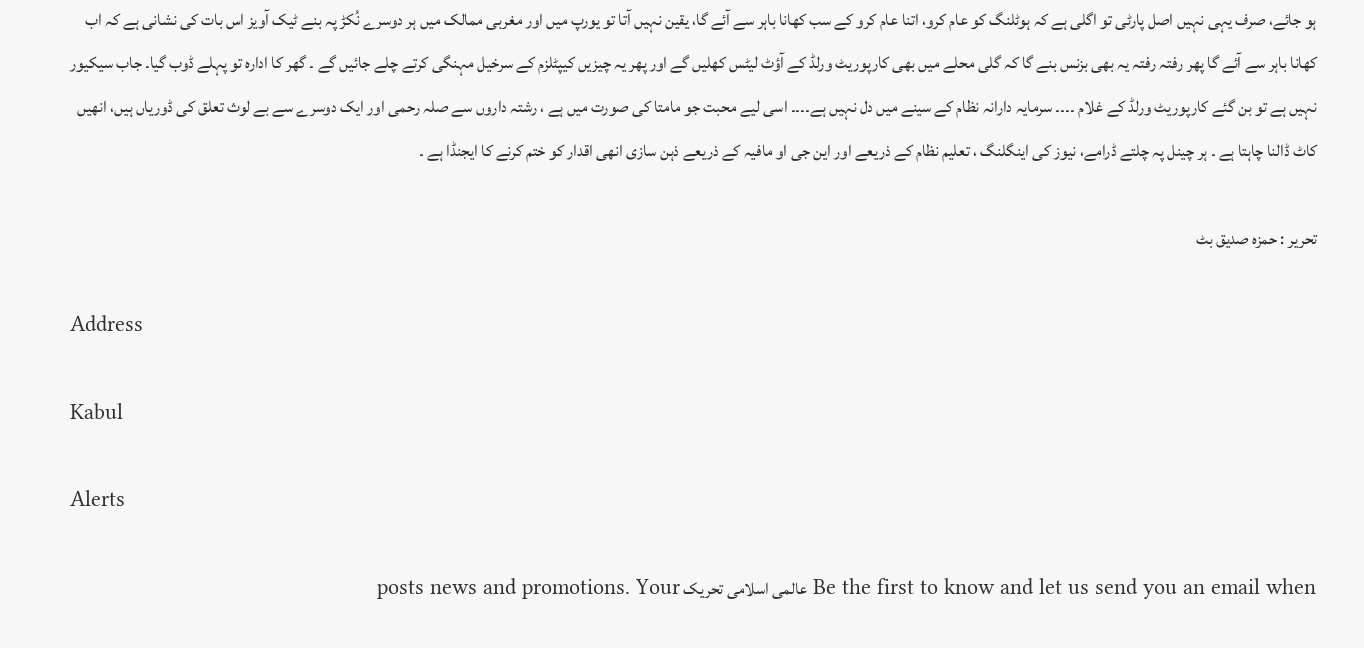ہو جائے، صرف یہی نہیں اصل پارٹی تو اگلی ہے کہ ہوٹلنگ کو عام کرو، اتنا عام کرو کے سب کھانا باہر سے آئے گا، یقین نہیں آتا تو یورپ میں اور مغربی ممالک میں ہر دوسرے نُکڑ پہ بنے ٹیک آویز اس بات کی نشانی ہے کہ اب کھانا باہر سے آئے گا پھر رفتہ رفتہ یہ بھی بزنس بنے گا کہ گلی محلے میں بھی کارپوریٹ ورلڈ کے آؤٹ لیٹس کھلیں گے اور پھر یہ چیزیں کیپٹلزم کے سرخیل مہنگی کرتے چلے جائیں گے ۔ گھر کا ادارہ تو پہلے ڈوب گیا۔ جاب سیکیور نہیں ہے تو بن گئے کارپوریٹ ورلڈ کے غلام ۔۔۔۔ سرمایہ دارانہ نظام کے سینے میں دل نہیں ہے۔۔۔۔ اسی لیے محبت جو مامتا کی صورت میں ہے ، رشتہ داروں سے صلہ رحمی اور ایک دوسرے سے بے لوث تعلق کی ڈوریاں ہیں، انھیں کاٹ ڈالنا چاہتا ہے ۔ ہر چینل پہ چلتے ڈرامے، نیوز کی اینگلنگ ، تعلیم نظام کے ذریعے اور این جی او مافیہ کے ذریعے ذہن سازی انھی اقدار کو ختم کرنے کا ایجنڈا ہے ۔

تحریر : حمزہ صدیق بٹ

Address

Kabul

Alerts

Be the first to know and let us send you an email when عالمی اسلامی تحریک posts news and promotions. Your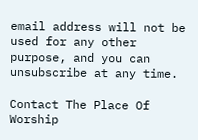email address will not be used for any other purpose, and you can unsubscribe at any time.

Contact The Place Of Worship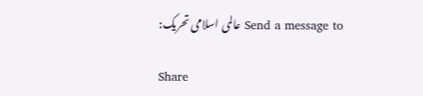Send a message to عالمی اسلامی تحریک:

Share